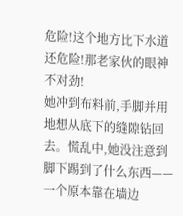危险!这个地方比下水道还危险!那老家伙的眼神不对劲!
她冲到布料前,手脚并用地想从底下的缝隙钻回去。慌乱中,她没注意到脚下踢到了什么东西——一个原本靠在墙边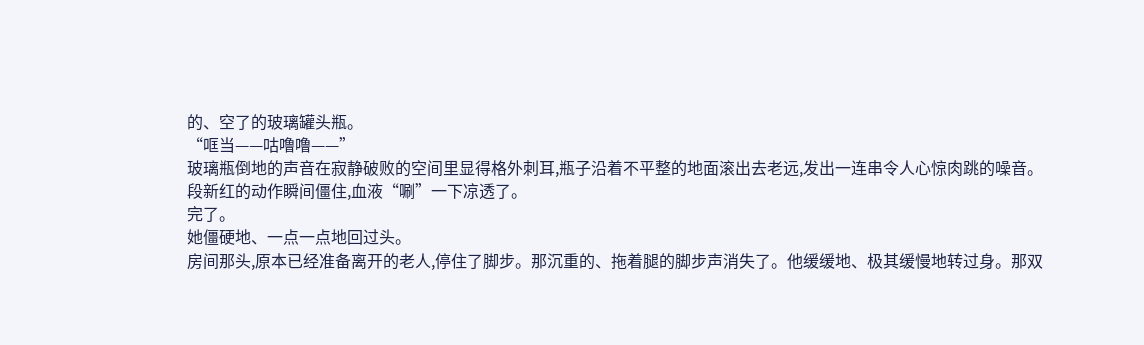的、空了的玻璃罐头瓶。
“哐当——咕噜噜——”
玻璃瓶倒地的声音在寂静破败的空间里显得格外刺耳,瓶子沿着不平整的地面滚出去老远,发出一连串令人心惊肉跳的噪音。
段新红的动作瞬间僵住,血液“唰”一下凉透了。
完了。
她僵硬地、一点一点地回过头。
房间那头,原本已经准备离开的老人,停住了脚步。那沉重的、拖着腿的脚步声消失了。他缓缓地、极其缓慢地转过身。那双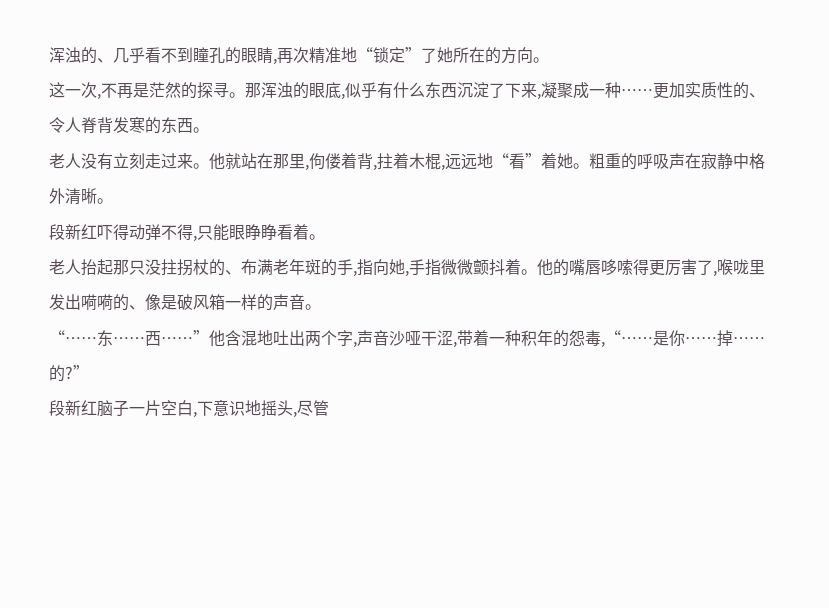浑浊的、几乎看不到瞳孔的眼睛,再次精准地“锁定”了她所在的方向。
这一次,不再是茫然的探寻。那浑浊的眼底,似乎有什么东西沉淀了下来,凝聚成一种……更加实质性的、令人脊背发寒的东西。
老人没有立刻走过来。他就站在那里,佝偻着背,拄着木棍,远远地“看”着她。粗重的呼吸声在寂静中格外清晰。
段新红吓得动弹不得,只能眼睁睁看着。
老人抬起那只没拄拐杖的、布满老年斑的手,指向她,手指微微颤抖着。他的嘴唇哆嗦得更厉害了,喉咙里发出嗬嗬的、像是破风箱一样的声音。
“……东……西……”他含混地吐出两个字,声音沙哑干涩,带着一种积年的怨毒,“……是你……掉……的?”
段新红脑子一片空白,下意识地摇头,尽管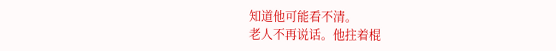知道他可能看不清。
老人不再说话。他拄着棍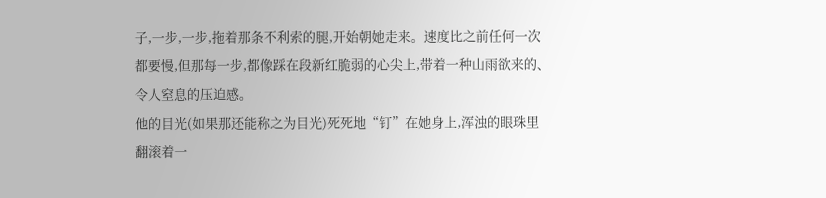子,一步,一步,拖着那条不利索的腿,开始朝她走来。速度比之前任何一次都要慢,但那每一步,都像踩在段新红脆弱的心尖上,带着一种山雨欲来的、令人窒息的压迫感。
他的目光(如果那还能称之为目光)死死地“钉”在她身上,浑浊的眼珠里翻滚着一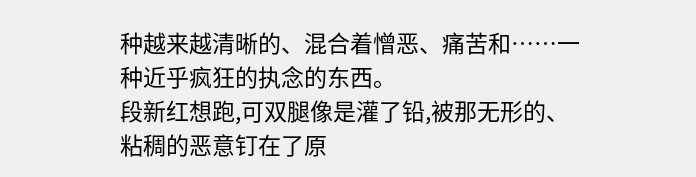种越来越清晰的、混合着憎恶、痛苦和……一种近乎疯狂的执念的东西。
段新红想跑,可双腿像是灌了铅,被那无形的、粘稠的恶意钉在了原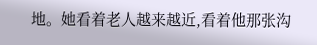地。她看着老人越来越近,看着他那张沟